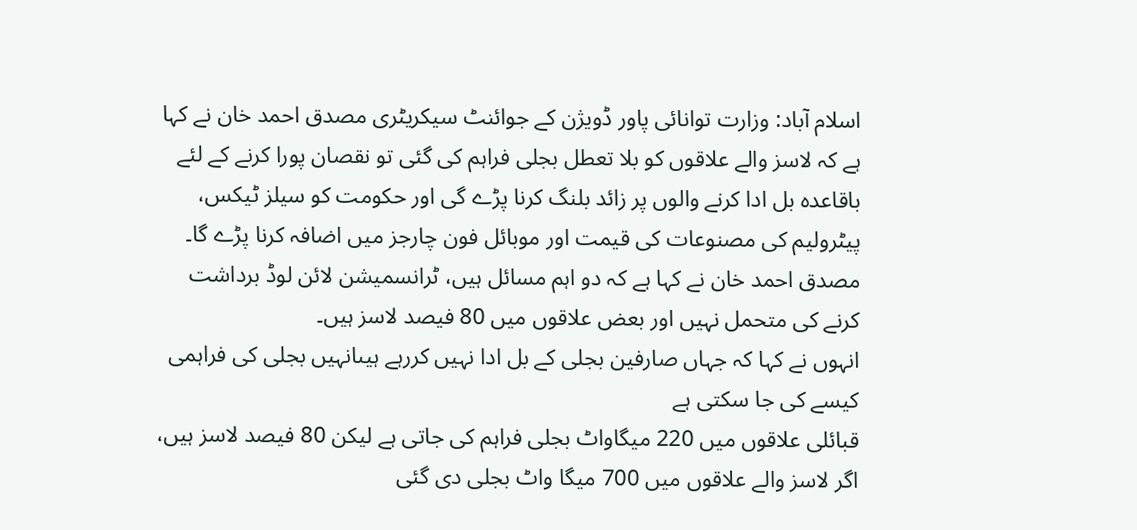اسلام آباد: وزارت توانائی پاور ڈویژن کے جوائنٹ سیکریٹری مصدق احمد خان نے کہا ہے کہ لاسز والے علاقوں کو بلا تعطل بجلی فراہم کی گئی تو نقصان پورا کرنے کے لئے باقاعدہ بل ادا کرنے والوں پر زائد بلنگ کرنا پڑے گی اور حکومت کو سیلز ٹیکس، پیٹرولیم کی مصنوعات کی قیمت اور موبائل فون چارجز میں اضافہ کرنا پڑے گا۔
مصدق احمد خان نے کہا ہے کہ دو اہم مسائل ہیں، ٹرانسمیشن لائن لوڈ برداشت کرنے کی متحمل نہیں اور بعض علاقوں میں 80 فیصد لاسز ہیں۔
انہوں نے کہا کہ جہاں صارفین بجلی کے بل ادا نہیں کررہے ہیںانہیں بجلی کی فراہمی کیسے کی جا سکتی ہے
قبائلی علاقوں میں 220 میگاواٹ بجلی فراہم کی جاتی ہے لیکن 80 فیصد لاسز ہیں، اگر لاسز والے علاقوں میں 700 میگا واٹ بجلی دی گئی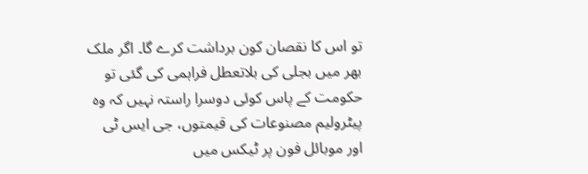تو اس کا نقصان کون برداشت کرے گا۔ اگر ملک بھر میں بجلی کی بلاتعطل فراہمی کی گئی تو حکومت کے پاس کوئی دوسرا راستہ نہیں کہ وہ پیٹرولیم مصنوعات کی قیمتوں، جی ایس ٹی اور موبائل فون پر ٹیکس میں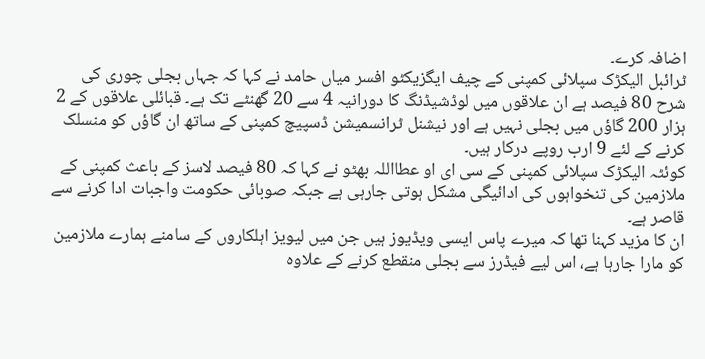اضافہ کرے۔
ٹرائبل الیکڑک سپلائی کمپنی کے چیف ایگزیکٹو افسر میاں حامد نے کہا کہ جہاں بجلی چوری کی شرح 80 فیصد ہے ان علاقوں میں لوڈشیڈنگ کا دورانیہ 4 سے 20 گھنٹے تک ہے۔ قبائلی علاقوں کے 2 ہزار 200 گاؤں میں بجلی نہیں ہے اور نیشنل ٹرانسمیشن ڈسپیچ کمپنی کے ساتھ ان گاؤں کو منسلک کرنے کے لئے 9 ارب روپے درکار ہیں۔
کوئٹہ الیکڑک سپلائی کمپنی کے سی ای او عطااللہ بھٹو نے کہا کہ 80 فیصد لاسز کے باعث کمپنی کے ملازمین کی تنخواہوں کی ادائیگی مشکل ہوتی جارہی ہے جبکہ صوبائی حکومت واجبات ادا کرنے سے قاصر ہے۔
ان کا مزید کہنا تھا کہ میرے پاس ایسی ویڈیوز ہیں جن میں لیویز اہلکاروں کے سامنے ہمارے ملازمین کو مارا جارہا ہے، اس لیے فیڈرز سے بجلی منقطع کرنے کے علاوہ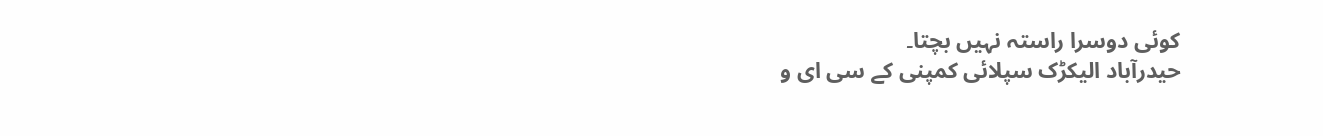کوئی دوسرا راستہ نہیں بچتا۔
حیدرآباد الیکڑک سپلائی کمپنی کے سی ای و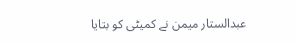عبدالستار میمن نے کمیٹی کو بتایا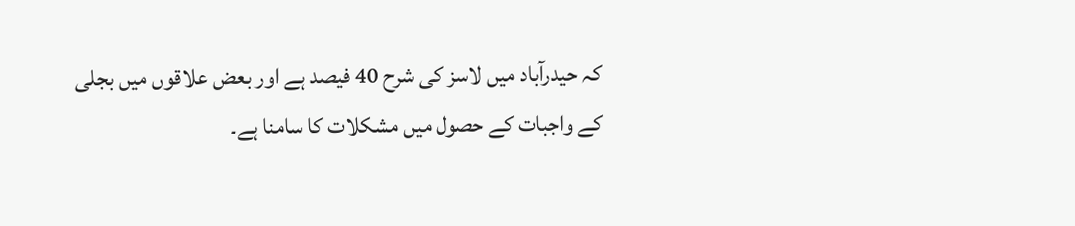کہ حیدرآباد میں لاسز کی شرح 40 فیصد ہے اور بعض علاقوں میں بجلی کے واجبات کے حصول میں مشکلات کا سامنا ہے۔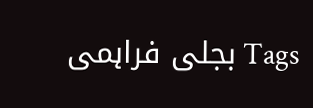Tags بجلی فراہمی